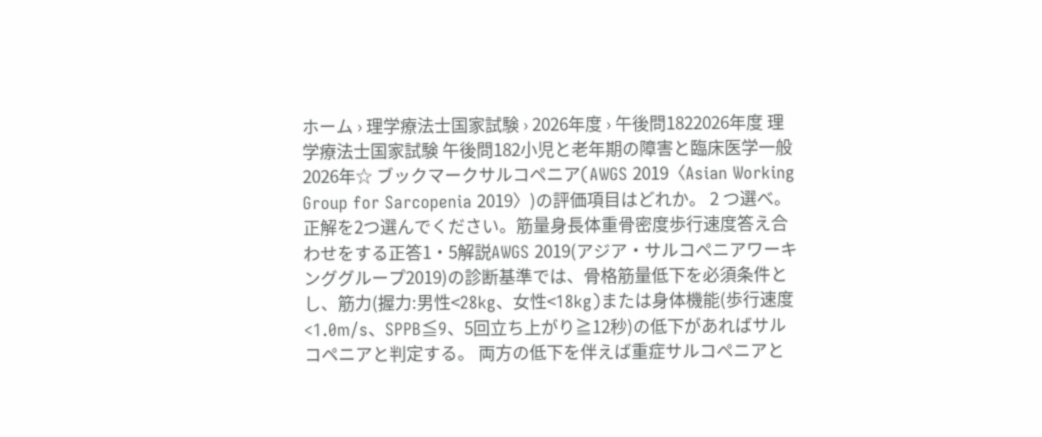ホーム › 理学療法士国家試験 › 2026年度 › 午後問1822026年度 理学療法士国家試験 午後問182小児と老年期の障害と臨床医学一般2026年☆ ブックマークサルコペニア(AWGS 2019〈Asian Working Group for Sarcopenia 2019〉)の評価項目はどれか。 2 つ選べ。正解を2つ選んでください。筋量身長体重骨密度歩行速度答え合わせをする正答1・5解説AWGS 2019(アジア・サルコペニアワーキンググループ2019)の診断基準では、骨格筋量低下を必須条件とし、筋力(握力:男性<28kg、女性<18kg)または身体機能(歩行速度<1.0m/s、SPPB≦9、5回立ち上がり≧12秒)の低下があればサルコペニアと判定する。 両方の低下を伴えば重症サルコペニアと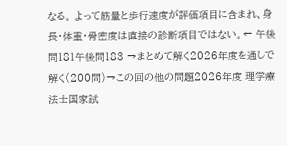なる。 よって筋量と歩行速度が評価項目に含まれ、身長・体重・骨密度は直接の診断項目ではない。← 午後問181午後問183 →まとめて解く2026年度を通しで解く(200問)→この回の他の問題2026年度 理学療法士国家試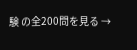験 の全200問を見る →